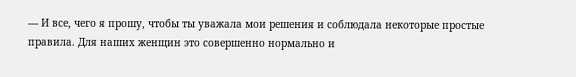— И все, чего я прошу, чтобы ты уважала мои решения и соблюдала некоторые простые правила. Для наших женщин это совершенно нормально и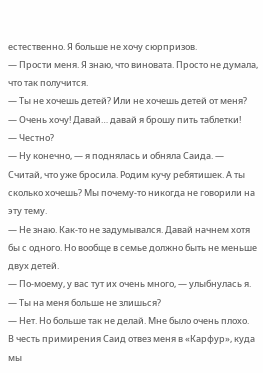естественно. Я больше не хочу сюрпризов.
— Прости меня. Я знаю, что виновата. Просто не думала, что так получится.
— Ты не хочешь детей? Или не хочешь детей от меня?
— Очень хочу! Давай… давай я брошу пить таблетки!
— Честно?
— Ну конечно, — я поднялась и обняла Саида. — Считай, что уже бросила. Родим кучу ребятишек. А ты сколько хочешь? Мы почему-то никогда не говорили на эту тему.
— Не знаю. Как-то не задумывался. Давай начнем хотя бы с одного. Но вообще в семье должно быть не меньше двух детей.
— По-моему, у вас тут их очень много, — улыбнулась я. — Ты на меня больше не злишься?
— Нет. Но больше так не делай. Мне было очень плохо.
В честь примирения Саид отвез меня в «Карфур», куда мы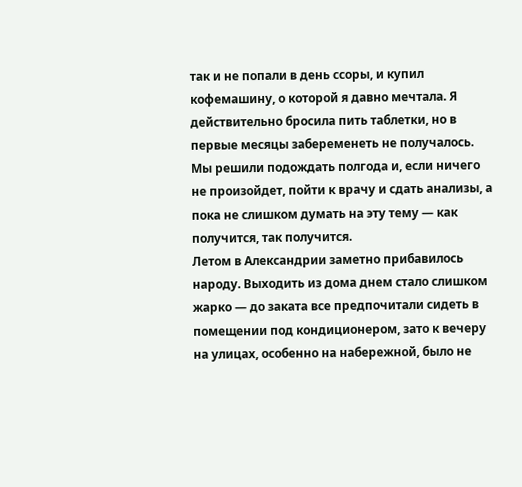так и не попали в день ссоры, и купил кофемашину, о которой я давно мечтала. Я действительно бросила пить таблетки, но в первые месяцы забеременеть не получалось. Мы решили подождать полгода и, если ничего не произойдет, пойти к врачу и сдать анализы, а пока не слишком думать на эту тему — как получится, так получится.
Летом в Александрии заметно прибавилось народу. Выходить из дома днем стало слишком жарко — до заката все предпочитали сидеть в помещении под кондиционером, зато к вечеру на улицах, особенно на набережной, было не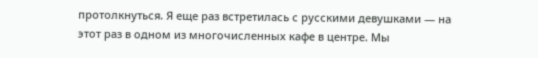протолкнуться. Я еще раз встретилась с русскими девушками — на этот раз в одном из многочисленных кафе в центре. Мы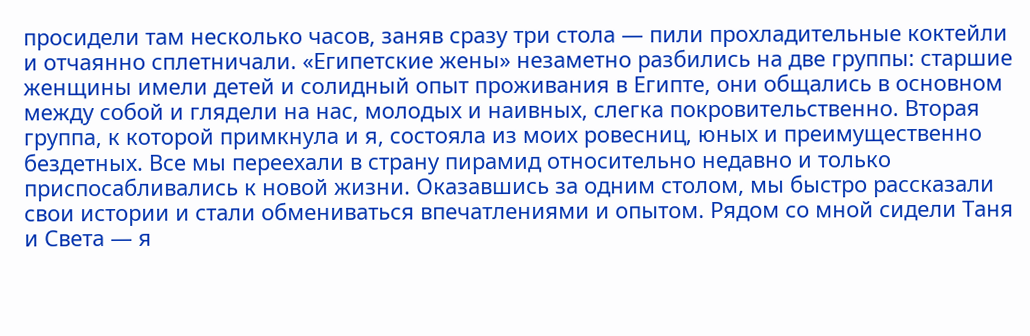просидели там несколько часов, заняв сразу три стола — пили прохладительные коктейли и отчаянно сплетничали. «Египетские жены» незаметно разбились на две группы: старшие женщины имели детей и солидный опыт проживания в Египте, они общались в основном между собой и глядели на нас, молодых и наивных, слегка покровительственно. Вторая группа, к которой примкнула и я, состояла из моих ровесниц, юных и преимущественно бездетных. Все мы переехали в страну пирамид относительно недавно и только приспосабливались к новой жизни. Оказавшись за одним столом, мы быстро рассказали свои истории и стали обмениваться впечатлениями и опытом. Рядом со мной сидели Таня и Света — я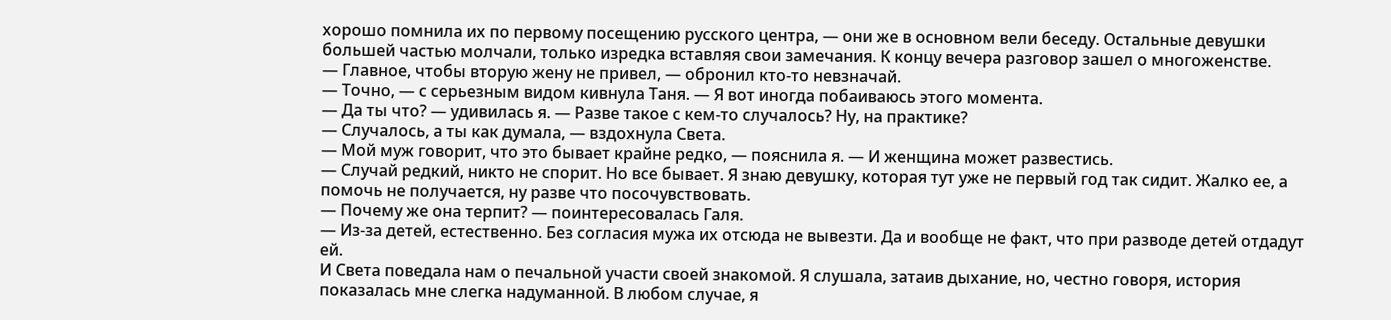хорошо помнила их по первому посещению русского центра, — они же в основном вели беседу. Остальные девушки большей частью молчали, только изредка вставляя свои замечания. К концу вечера разговор зашел о многоженстве.
— Главное, чтобы вторую жену не привел, — обронил кто-то невзначай.
— Точно, — с серьезным видом кивнула Таня. — Я вот иногда побаиваюсь этого момента.
— Да ты что? — удивилась я. — Разве такое с кем-то случалось? Ну, на практике?
— Случалось, а ты как думала, — вздохнула Света.
— Мой муж говорит, что это бывает крайне редко, — пояснила я. — И женщина может развестись.
— Случай редкий, никто не спорит. Но все бывает. Я знаю девушку, которая тут уже не первый год так сидит. Жалко ее, а помочь не получается, ну разве что посочувствовать.
— Почему же она терпит? — поинтересовалась Галя.
— Из-за детей, естественно. Без согласия мужа их отсюда не вывезти. Да и вообще не факт, что при разводе детей отдадут ей.
И Света поведала нам о печальной участи своей знакомой. Я слушала, затаив дыхание, но, честно говоря, история показалась мне слегка надуманной. В любом случае, я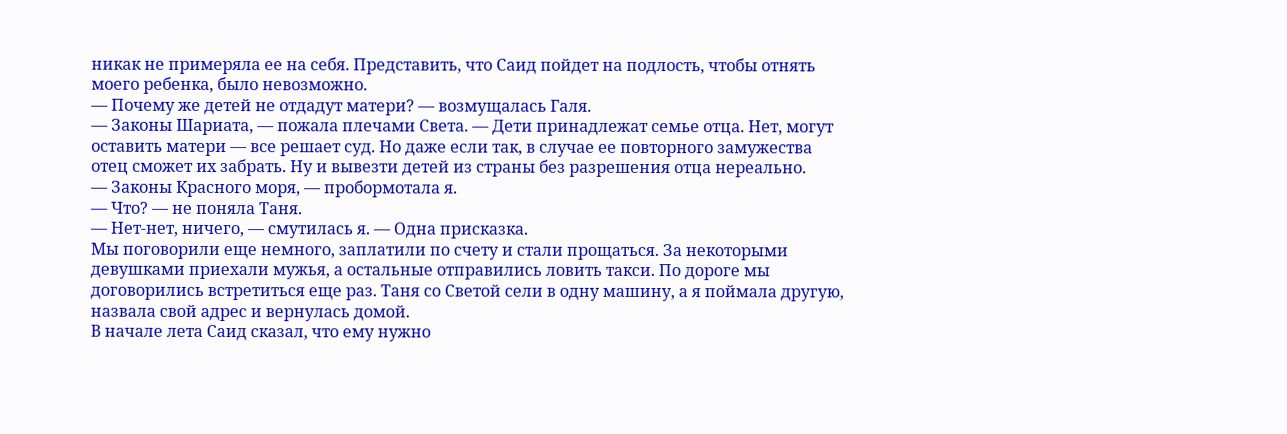никак не примеряла ее на себя. Представить, что Саид пойдет на подлость, чтобы отнять моего ребенка, было невозможно.
— Почему же детей не отдадут матери? — возмущалась Галя.
— Законы Шариата, — пожала плечами Света. — Дети принадлежат семье отца. Нет, могут оставить матери — все решает суд. Но даже если так, в случае ее повторного замужества отец сможет их забрать. Ну и вывезти детей из страны без разрешения отца нереально.
— Законы Красного моря, — пробормотала я.
— Что? — не поняла Таня.
— Нет-нет, ничего, — смутилась я. — Одна присказка.
Мы поговорили еще немного, заплатили по счету и стали прощаться. За некоторыми девушками приехали мужья, а остальные отправились ловить такси. По дороге мы договорились встретиться еще раз. Таня со Светой сели в одну машину, а я поймала другую, назвала свой адрес и вернулась домой.
В начале лета Саид сказал, что ему нужно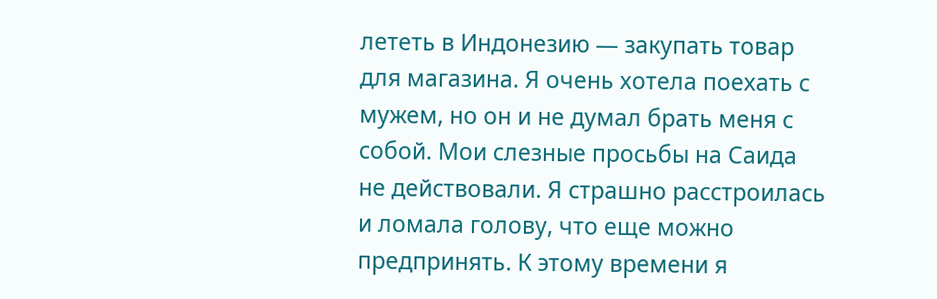лететь в Индонезию — закупать товар для магазина. Я очень хотела поехать с мужем, но он и не думал брать меня с собой. Мои слезные просьбы на Саида не действовали. Я страшно расстроилась и ломала голову, что еще можно предпринять. К этому времени я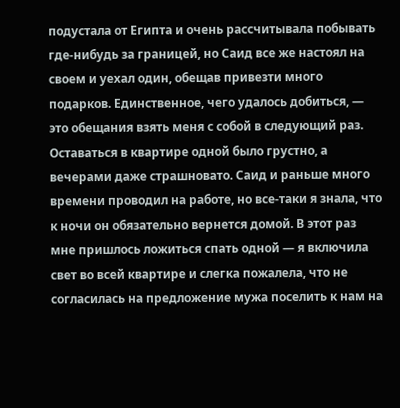подустала от Египта и очень рассчитывала побывать где-нибудь за границей, но Саид все же настоял на своем и уехал один, обещав привезти много подарков. Единственное, чего удалось добиться, — это обещания взять меня с собой в следующий раз.
Оставаться в квартире одной было грустно, а вечерами даже страшновато. Саид и раньше много времени проводил на работе, но все-таки я знала, что к ночи он обязательно вернется домой. В этот раз мне пришлось ложиться спать одной — я включила свет во всей квартире и слегка пожалела, что не согласилась на предложение мужа поселить к нам на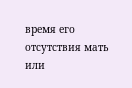время его отсутствия мать или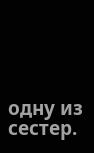одну из сестер.